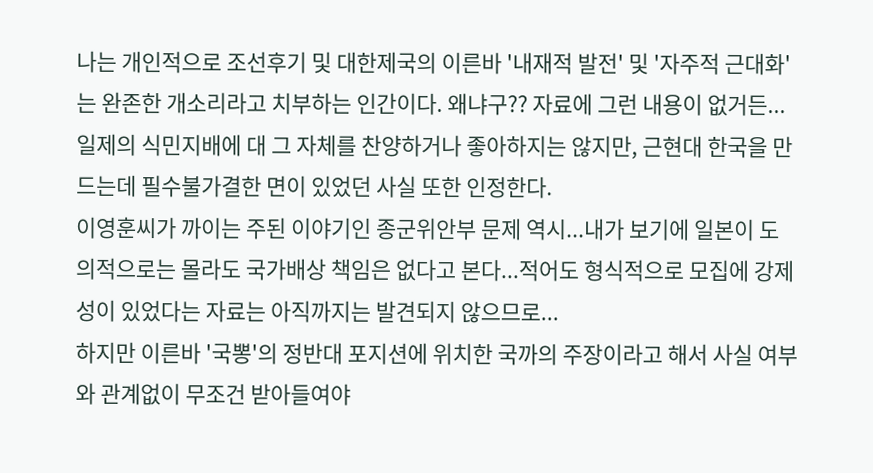나는 개인적으로 조선후기 및 대한제국의 이른바 '내재적 발전' 및 '자주적 근대화'는 완존한 개소리라고 치부하는 인간이다. 왜냐구?? 자료에 그런 내용이 없거든...
일제의 식민지배에 대 그 자체를 찬양하거나 좋아하지는 않지만, 근현대 한국을 만드는데 필수불가결한 면이 있었던 사실 또한 인정한다.
이영훈씨가 까이는 주된 이야기인 종군위안부 문제 역시...내가 보기에 일본이 도의적으로는 몰라도 국가배상 책임은 없다고 본다...적어도 형식적으로 모집에 강제성이 있었다는 자료는 아직까지는 발견되지 않으므로...
하지만 이른바 '국뽕'의 정반대 포지션에 위치한 국까의 주장이라고 해서 사실 여부와 관계없이 무조건 받아들여야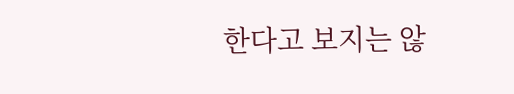한다고 보지는 않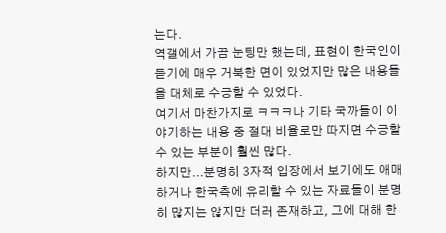는다.
역갤에서 가끔 눈팅만 했는데, 표현이 한국인이 듣기에 매우 거북한 면이 있었지만 많은 내용들을 대체로 수긍할 수 있었다.
여기서 마찬가지로 ㅋㅋㅋ나 기타 국까들이 이야기하는 내용 중 절대 비율로만 따지면 수긍할 수 있는 부분이 훨씬 많다.
하지만...분명히 3자적 입장에서 보기에도 애매하거나 한국측에 유리할 수 있는 자료들이 분명히 많지는 않지만 더러 존재하고, 그에 대해 한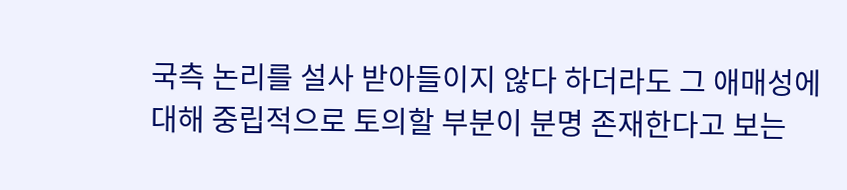국측 논리를 설사 받아들이지 않다 하더라도 그 애매성에 대해 중립적으로 토의할 부분이 분명 존재한다고 보는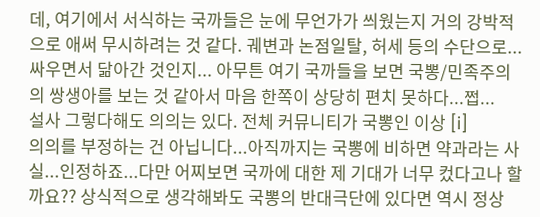데, 여기에서 서식하는 국까들은 눈에 무언가가 씌웠는지 거의 강박적으로 애써 무시하려는 것 같다. 궤변과 논점일탈, 허세 등의 수단으로...
싸우면서 닮아간 것인지... 아무튼 여기 국까들을 보면 국뽕/민족주의의 쌍생아를 보는 것 같아서 마음 한쪽이 상당히 편치 못하다...쩝...
설사 그렇다해도 의의는 있다. 전체 커뮤니티가 국뽕인 이상 [i]
의의를 부정하는 건 아닙니다...아직까지는 국뽕에 비하면 약과라는 사실...인정하죠...다만 어찌보면 국까에 대한 제 기대가 너무 컸다고나 할까요?? 상식적으로 생각해봐도 국뽕의 반대극단에 있다면 역시 정상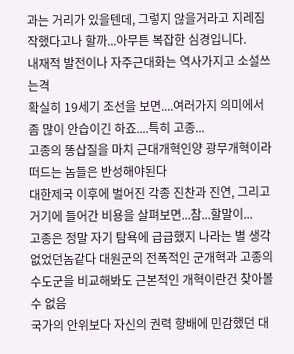과는 거리가 있을텐데, 그렇지 않을거라고 지레짐작했다고나 할까...아무튼 복잡한 심경입니다.
내재적 발전이나 자주근대화는 역사가지고 소설쓰는격
확실히 19세기 조선을 보면....여러가지 의미에서 좀 많이 안습이긴 하죠....특히 고종...
고종의 똥삽질을 마치 근대개혁인양 광무개혁이라 떠드는 놈들은 반성해야된다
대한제국 이후에 벌어진 각종 진찬과 진연, 그리고 거기에 들어간 비용을 살펴보면...참...할말이...
고종은 정말 자기 탐욕에 급급했지 나라는 별 생각없었던놈같다 대원군의 전폭적인 군개혁과 고종의 수도군을 비교해봐도 근본적인 개혁이란건 찾아볼수 없음
국가의 안위보다 자신의 권력 향배에 민감했던 대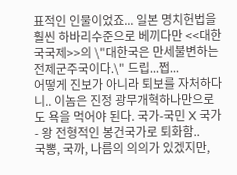표적인 인물이었죠... 일본 명치헌법을 훨씬 하바리수준으로 베끼다만 <<대한국국제>>의 \"대한국은 만세불변하는 전제군주국이다.\" 드립...쩝...
어떻게 진보가 아니라 퇴보를 자처하다니.. 이놈은 진정 광무개혁하나만으로도 욕을 먹어야 된다. 국가-국민 X 국가 - 왕 전형적인 봉건국가로 퇴화함..
국뽕, 국까, 나름의 의의가 있겠지만,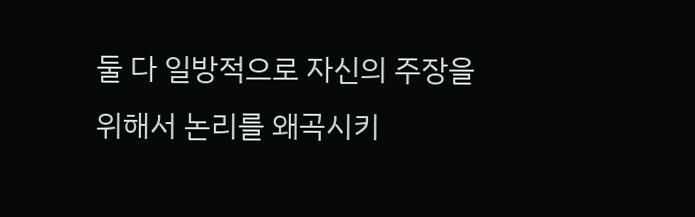둘 다 일방적으로 자신의 주장을 위해서 논리를 왜곡시키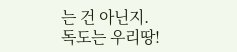는 건 아닌지.
독도는 우리땅!